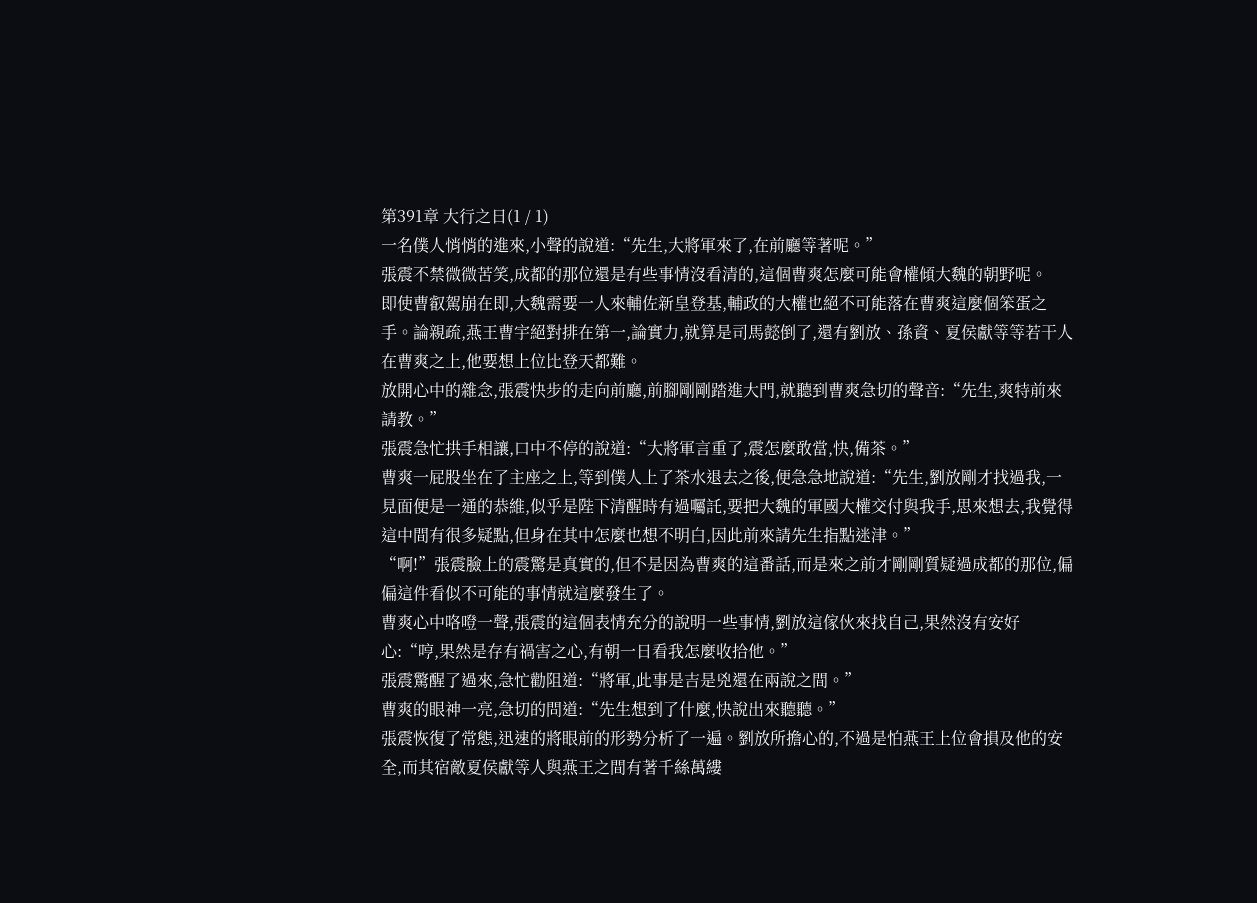第391章 大行之日(1 / 1)
一名僕人悄悄的進來,小聲的說道:“先生,大將軍來了,在前廳等著呢。”
張震不禁微微苦笑,成都的那位還是有些事情沒看清的,這個曹爽怎麼可能會權傾大魏的朝野呢。
即使曹叡駕崩在即,大魏需要一人來輔佐新皇登基,輔政的大權也絕不可能落在曹爽這麼個笨蛋之手。論親疏,燕王曹宇絕對排在第一,論實力,就算是司馬懿倒了,還有劉放、孫資、夏侯獻等等若干人在曹爽之上,他要想上位比登天都難。
放開心中的雜念,張震快步的走向前廳,前腳剛剛踏進大門,就聽到曹爽急切的聲音:“先生,爽特前來請教。”
張震急忙拱手相讓,口中不停的說道:“大將軍言重了,震怎麼敢當,快,備茶。”
曹爽一屁股坐在了主座之上,等到僕人上了茶水退去之後,便急急地說道:“先生,劉放剛才找過我,一見面便是一通的恭維,似乎是陛下清醒時有過囑託,要把大魏的軍國大權交付與我手,思來想去,我覺得這中間有很多疑點,但身在其中怎麼也想不明白,因此前來請先生指點迷津。”
“啊!”張震臉上的震驚是真實的,但不是因為曹爽的這番話,而是來之前才剛剛質疑過成都的那位,偏偏這件看似不可能的事情就這麼發生了。
曹爽心中咯噔一聲,張震的這個表情充分的說明一些事情,劉放這傢伙來找自己,果然沒有安好心:“哼,果然是存有禍害之心,有朝一日看我怎麼收拾他。”
張震驚醒了過來,急忙勸阻道:“將軍,此事是吉是兇還在兩說之間。”
曹爽的眼神一亮,急切的問道:“先生想到了什麼,快說出來聽聽。”
張震恢復了常態,迅速的將眼前的形勢分析了一遍。劉放所擔心的,不過是怕燕王上位會損及他的安全,而其宿敵夏侯獻等人與燕王之間有著千絲萬縷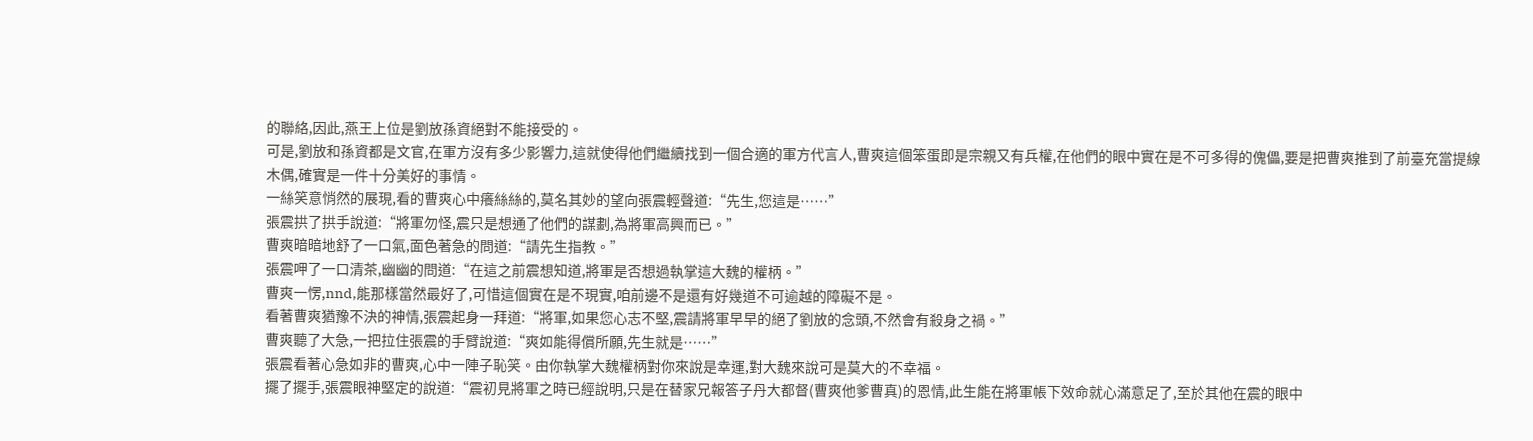的聯絡,因此,燕王上位是劉放孫資絕對不能接受的。
可是,劉放和孫資都是文官,在軍方沒有多少影響力,這就使得他們繼續找到一個合適的軍方代言人,曹爽這個笨蛋即是宗親又有兵權,在他們的眼中實在是不可多得的傀儡,要是把曹爽推到了前臺充當提線木偶,確實是一件十分美好的事情。
一絲笑意悄然的展現,看的曹爽心中癢絲絲的,莫名其妙的望向張震輕聲道:“先生,您這是……”
張震拱了拱手說道:“將軍勿怪,震只是想通了他們的謀劃,為將軍高興而已。”
曹爽暗暗地舒了一口氣,面色著急的問道:“請先生指教。”
張震呷了一口清茶,幽幽的問道:“在這之前震想知道,將軍是否想過執掌這大魏的權柄。”
曹爽一愣,nnd,能那樣當然最好了,可惜這個實在是不現實,咱前邊不是還有好幾道不可逾越的障礙不是。
看著曹爽猶豫不決的神情,張震起身一拜道:“將軍,如果您心志不堅,震請將軍早早的絕了劉放的念頭,不然會有殺身之禍。”
曹爽聽了大急,一把拉住張震的手臂說道:“爽如能得償所願,先生就是……”
張震看著心急如非的曹爽,心中一陣子恥笑。由你執掌大魏權柄對你來說是幸運,對大魏來說可是莫大的不幸福。
擺了擺手,張震眼神堅定的說道:“震初見將軍之時已經說明,只是在替家兄報答子丹大都督(曹爽他爹曹真)的恩情,此生能在將軍帳下效命就心滿意足了,至於其他在震的眼中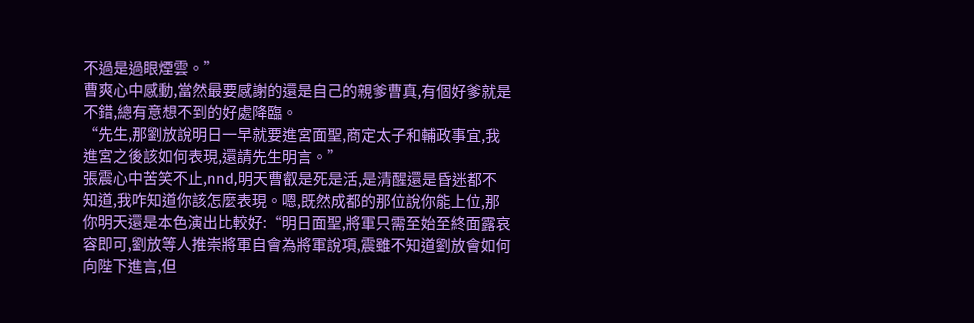不過是過眼煙雲。”
曹爽心中感動,當然最要感謝的還是自己的親爹曹真,有個好爹就是不錯,總有意想不到的好處降臨。
“先生,那劉放說明日一早就要進宮面聖,商定太子和輔政事宜,我進宮之後該如何表現,還請先生明言。”
張震心中苦笑不止,nnd,明天曹叡是死是活,是清醒還是昏迷都不知道,我咋知道你該怎麼表現。嗯,既然成都的那位說你能上位,那你明天還是本色演出比較好:“明日面聖,將軍只需至始至終面露哀容即可,劉放等人推崇將軍自會為將軍說項,震雖不知道劉放會如何向陛下進言,但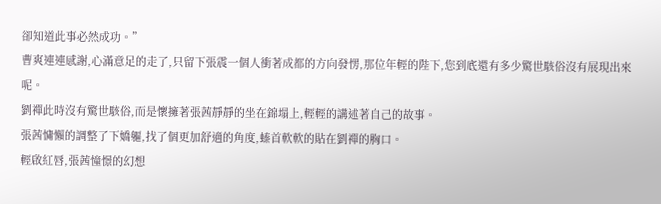卻知道此事必然成功。”
曹爽連連感謝,心滿意足的走了,只留下張震一個人衝著成都的方向發愣,那位年輕的陛下,您到底還有多少驚世駭俗沒有展現出來呢。
劉禪此時沒有驚世駭俗,而是懷擁著張茜靜靜的坐在錦塌上,輕輕的講述著自己的故事。
張茜慵懶的調整了下嬌軀,找了個更加舒適的角度,螓首軟軟的貼在劉禪的胸口。
輕啟紅唇,張茜憧憬的幻想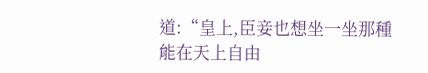道:“皇上,臣妾也想坐一坐那種能在天上自由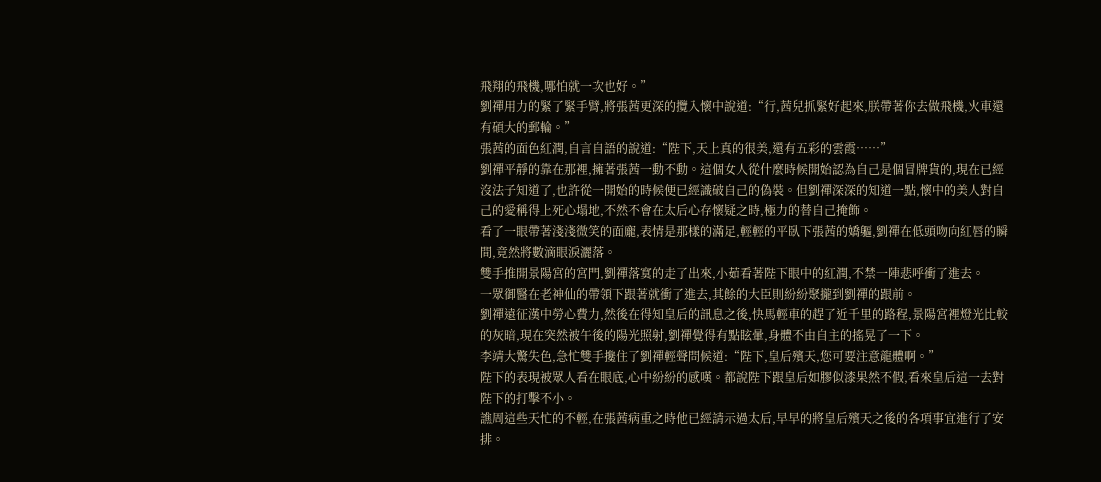飛翔的飛機,哪怕就一次也好。”
劉禪用力的緊了緊手臂,將張茜更深的攬入懷中說道:“行,茜兒抓緊好起來,朕帶著你去做飛機,火車還有碩大的郵輪。”
張茜的面色紅潤,自言自語的說道:“陛下,天上真的很美,還有五彩的雲霞……”
劉禪平靜的靠在那裡,擁著張茜一動不動。這個女人從什麼時候開始認為自己是個冒牌貨的,現在已經沒法子知道了,也許從一開始的時候便已經識破自己的偽裝。但劉禪深深的知道一點,懷中的美人對自己的愛稱得上死心塌地,不然不會在太后心存懷疑之時,極力的替自己掩飾。
看了一眼帶著淺淺微笑的面龐,表情是那樣的滿足,輕輕的平臥下張茜的嬌軀,劉禪在低頭吻向紅唇的瞬間,竟然將數滴眼淚灑落。
雙手推開景陽宮的宮門,劉禪落寞的走了出來,小茹看著陛下眼中的紅潤,不禁一陣悲呼衝了進去。
一眾御醫在老神仙的帶領下跟著就衝了進去,其餘的大臣則紛紛聚攏到劉禪的跟前。
劉禪遠征漢中勞心費力,然後在得知皇后的訊息之後,快馬輕車的趕了近千里的路程,景陽宮裡燈光比較的灰暗,現在突然被午後的陽光照射,劉禪覺得有點眩暈,身體不由自主的搖晃了一下。
李靖大驚失色,急忙雙手攙住了劉禪輕聲問候道:“陛下,皇后殯天,您可要注意龍體啊。”
陛下的表現被眾人看在眼底,心中紛紛的感嘆。都說陛下跟皇后如膠似漆果然不假,看來皇后這一去對陛下的打擊不小。
譙周這些天忙的不輕,在張茜病重之時他已經請示過太后,早早的將皇后殯天之後的各項事宜進行了安排。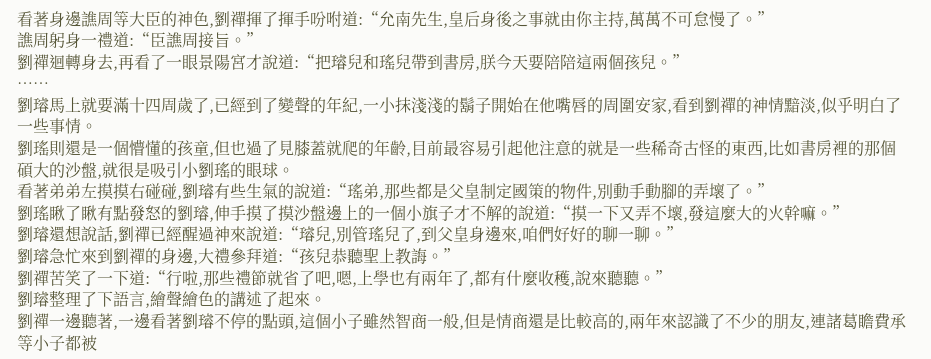看著身邊譙周等大臣的神色,劉禪揮了揮手吩咐道:“允南先生,皇后身後之事就由你主持,萬萬不可怠慢了。”
譙周躬身一禮道:“臣譙周接旨。”
劉禪迴轉身去,再看了一眼景陽宮才說道:“把璿兒和瑤兒帶到書房,朕今天要陪陪這兩個孩兒。”
……
劉璿馬上就要滿十四周歲了,已經到了變聲的年紀,一小抹淺淺的鬍子開始在他嘴唇的周圍安家,看到劉禪的神情黯淡,似乎明白了一些事情。
劉瑤則還是一個懵懂的孩童,但也過了見膝蓋就爬的年齡,目前最容易引起他注意的就是一些稀奇古怪的東西,比如書房裡的那個碩大的沙盤,就很是吸引小劉瑤的眼球。
看著弟弟左摸摸右碰碰,劉璿有些生氣的說道:“瑤弟,那些都是父皇制定國策的物件,別動手動腳的弄壞了。”
劉瑤瞅了瞅有點發怒的劉璿,伸手摸了摸沙盤邊上的一個小旗子才不解的說道:“摸一下又弄不壞,發這麼大的火幹嘛。”
劉璿還想說話,劉禪已經醒過神來說道:“璿兒,別管瑤兒了,到父皇身邊來,咱們好好的聊一聊。”
劉璿急忙來到劉禪的身邊,大禮參拜道:“孩兒恭聽聖上教誨。”
劉禪苦笑了一下道:“行啦,那些禮節就省了吧,嗯,上學也有兩年了,都有什麼收穫,說來聽聽。”
劉璿整理了下語言,繪聲繪色的講述了起來。
劉禪一邊聽著,一邊看著劉璿不停的點頭,這個小子雖然智商一般,但是情商還是比較高的,兩年來認識了不少的朋友,連諸葛瞻費承等小子都被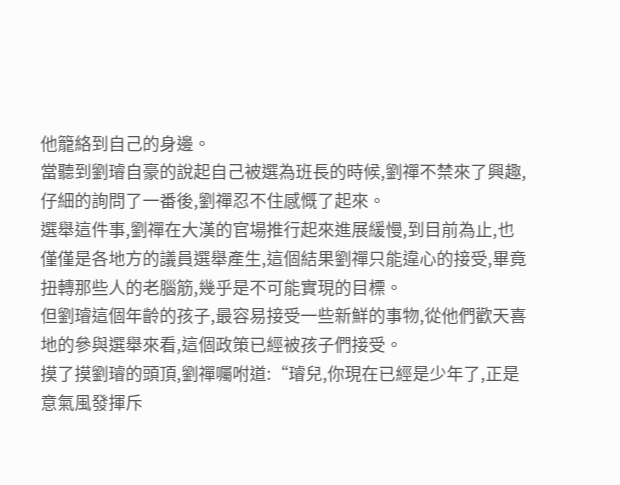他籠絡到自己的身邊。
當聽到劉璿自豪的說起自己被選為班長的時候,劉禪不禁來了興趣,仔細的詢問了一番後,劉禪忍不住感慨了起來。
選舉這件事,劉禪在大漢的官場推行起來進展緩慢,到目前為止,也僅僅是各地方的議員選舉產生,這個結果劉禪只能違心的接受,畢竟扭轉那些人的老腦筋,幾乎是不可能實現的目標。
但劉璿這個年齡的孩子,最容易接受一些新鮮的事物,從他們歡天喜地的參與選舉來看,這個政策已經被孩子們接受。
摸了摸劉璿的頭頂,劉禪囑咐道:“璿兒,你現在已經是少年了,正是意氣風發揮斥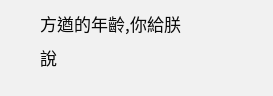方遒的年齡,你給朕說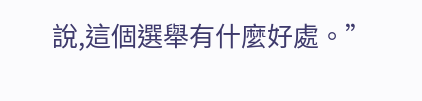說,這個選舉有什麼好處。”